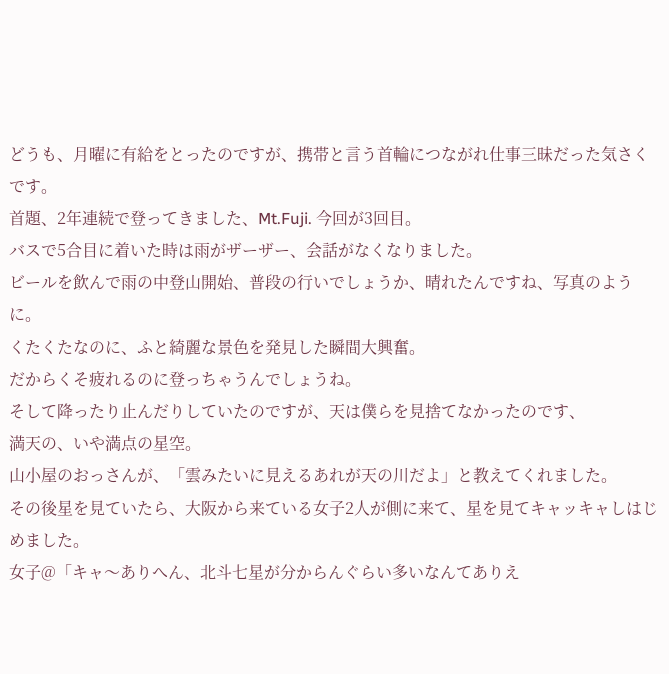どうも、月曜に有給をとったのですが、携帯と言う首輪につながれ仕事三昧だった気さくです。
首題、2年連続で登ってきました、Mt.Fuji. 今回が3回目。
バスで5合目に着いた時は雨がザーザー、会話がなくなりました。
ビールを飲んで雨の中登山開始、普段の行いでしょうか、晴れたんですね、写真のように。
くたくたなのに、ふと綺麗な景色を発見した瞬間大興奮。
だからくそ疲れるのに登っちゃうんでしょうね。
そして降ったり止んだりしていたのですが、天は僕らを見捨てなかったのです、
満天の、いや満点の星空。
山小屋のおっさんが、「雲みたいに見えるあれが天の川だよ」と教えてくれました。
その後星を見ていたら、大阪から来ている女子2人が側に来て、星を見てキャッキャしはじめました。
女子@「キャ〜ありへん、北斗七星が分からんぐらい多いなんてありえ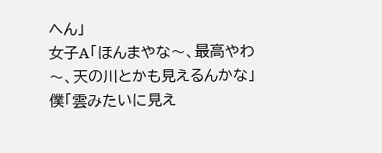へん」
女子A「ほんまやな〜、最高やわ〜、天の川とかも見えるんかな」
僕「雲みたいに見え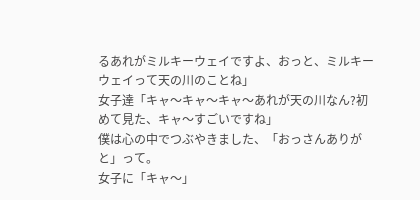るあれがミルキーウェイですよ、おっと、ミルキーウェイって天の川のことね」
女子達「キャ〜キャ〜キャ〜あれが天の川なん?初めて見た、キャ〜すごいですね」
僕は心の中でつぶやきました、「おっさんありがと」って。
女子に「キャ〜」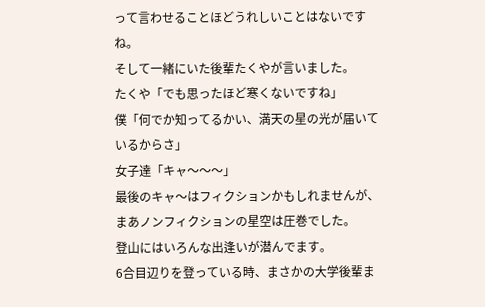って言わせることほどうれしいことはないですね。
そして一緒にいた後輩たくやが言いました。
たくや「でも思ったほど寒くないですね」
僕「何でか知ってるかい、満天の星の光が届いているからさ」
女子達「キャ〜〜〜」
最後のキャ〜はフィクションかもしれませんが、まあノンフィクションの星空は圧巻でした。
登山にはいろんな出逢いが潜んでます。
6合目辺りを登っている時、まさかの大学後輩ま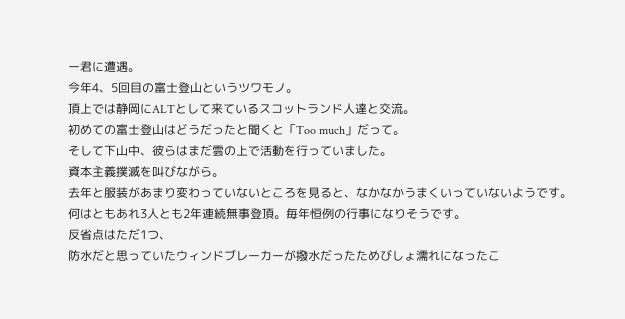ー君に遭遇。
今年4、5回目の富士登山というツワモノ。
頂上では静岡にALTとして来ているスコットランド人達と交流。
初めての富士登山はどうだったと聞くと「Too much」だって。
そして下山中、彼らはまだ雲の上で活動を行っていました。
資本主義撲滅を叫びながら。
去年と服装があまり変わっていないところを見ると、なかなかうまくいっていないようです。
何はともあれ3人とも2年連続無事登頂。毎年恒例の行事になりそうです。
反省点はただ1つ、
防水だと思っていたウィンドブレーカーが撥水だったためびしょ濡れになったこ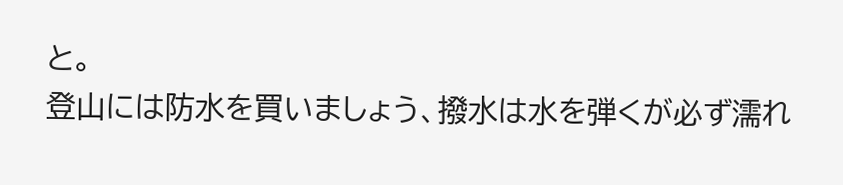と。
登山には防水を買いましょう、撥水は水を弾くが必ず濡れ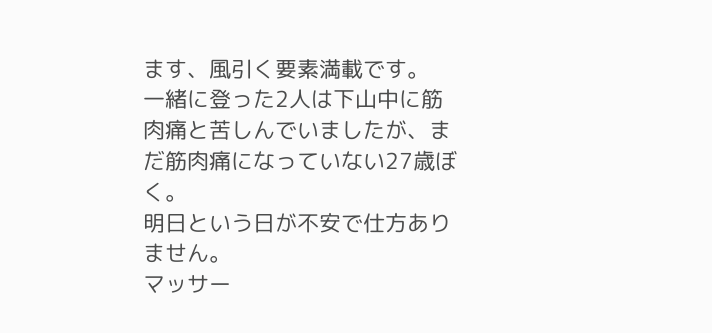ます、風引く要素満載です。
一緒に登った2人は下山中に筋肉痛と苦しんでいましたが、まだ筋肉痛になっていない27歳ぼく。
明日という日が不安で仕方ありません。
マッサー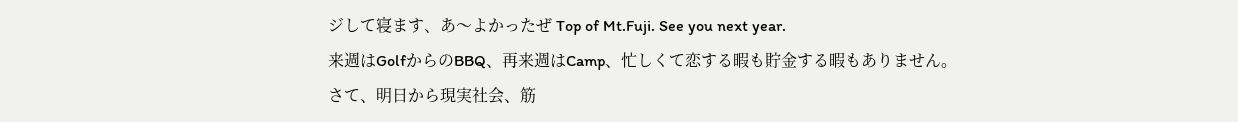ジして寝ます、あ〜よかったぜ Top of Mt.Fuji. See you next year.
来週はGolfからのBBQ、再来週はCamp、忙しくて恋する暇も貯金する暇もありません。
さて、明日から現実社会、筋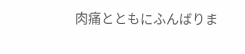肉痛とともにふんばりま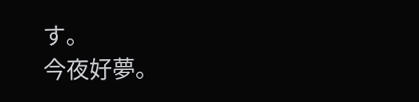す。
今夜好夢。